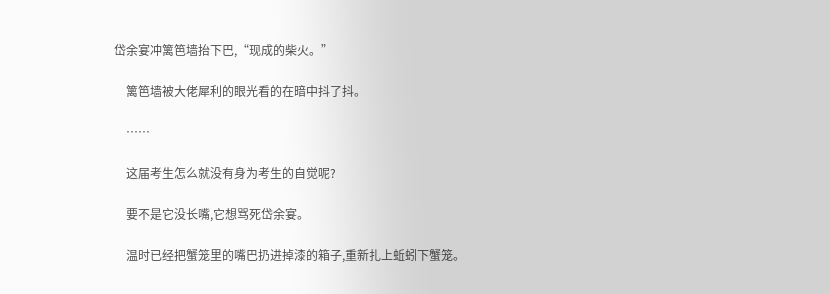岱余宴冲篱笆墙抬下巴,“现成的柴火。”

    篱笆墙被大佬犀利的眼光看的在暗中抖了抖。

    ……

    这届考生怎么就没有身为考生的自觉呢?

    要不是它没长嘴,它想骂死岱余宴。

    温时已经把蟹笼里的嘴巴扔进掉漆的箱子,重新扎上蚯蚓下蟹笼。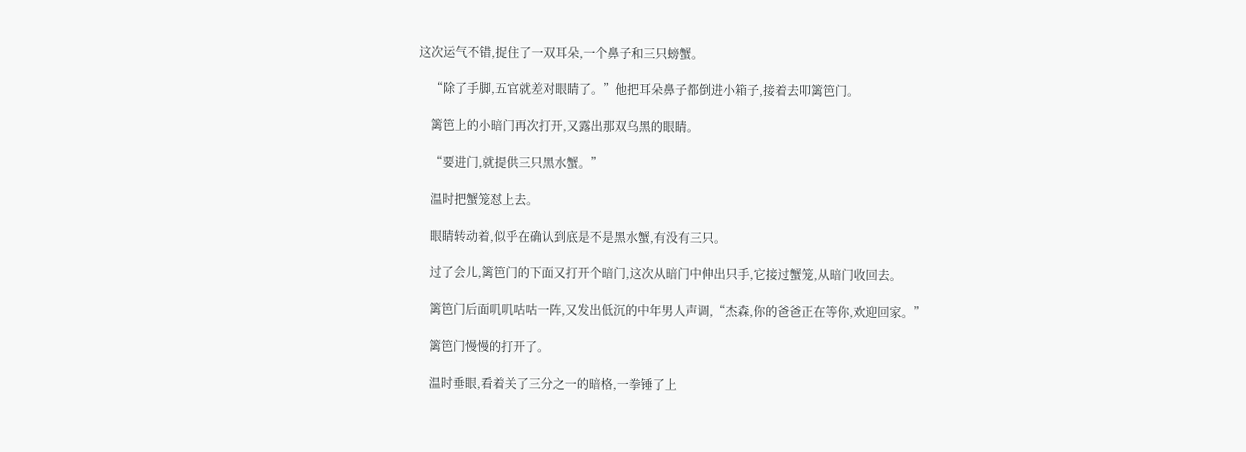这次运气不错,捉住了一双耳朵,一个鼻子和三只螃蟹。

    “除了手脚,五官就差对眼睛了。”他把耳朵鼻子都倒进小箱子,接着去叩篱笆门。

    篱笆上的小暗门再次打开,又露出那双乌黑的眼睛。

    “要进门,就提供三只黑水蟹。”

    温时把蟹笼怼上去。

    眼睛转动着,似乎在确认到底是不是黑水蟹,有没有三只。

    过了会儿,篱笆门的下面又打开个暗门,这次从暗门中伸出只手,它接过蟹笼,从暗门收回去。

    篱笆门后面叽叽咕咕一阵,又发出低沉的中年男人声调,“杰森,你的爸爸正在等你,欢迎回家。”

    篱笆门慢慢的打开了。

    温时垂眼,看着关了三分之一的暗格,一拳锤了上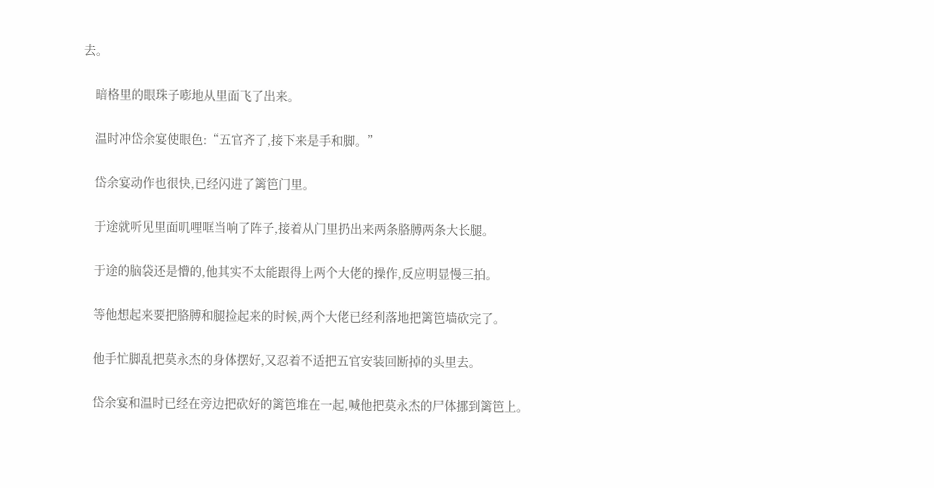去。

    暗格里的眼珠子嘭地从里面飞了出来。

    温时冲岱余宴使眼色:“五官齐了,接下来是手和脚。”

    岱余宴动作也很快,已经闪进了篱笆门里。

    于途就听见里面叽哩哐当响了阵子,接着从门里扔出来两条胳膊两条大长腿。

    于途的脑袋还是懵的,他其实不太能跟得上两个大佬的操作,反应明显慢三拍。

    等他想起来要把胳膊和腿捡起来的时候,两个大佬已经利落地把篱笆墙砍完了。

    他手忙脚乱把莫永杰的身体摆好,又忍着不适把五官安装回断掉的头里去。

    岱余宴和温时已经在旁边把砍好的篱笆堆在一起,喊他把莫永杰的尸体挪到篱笆上。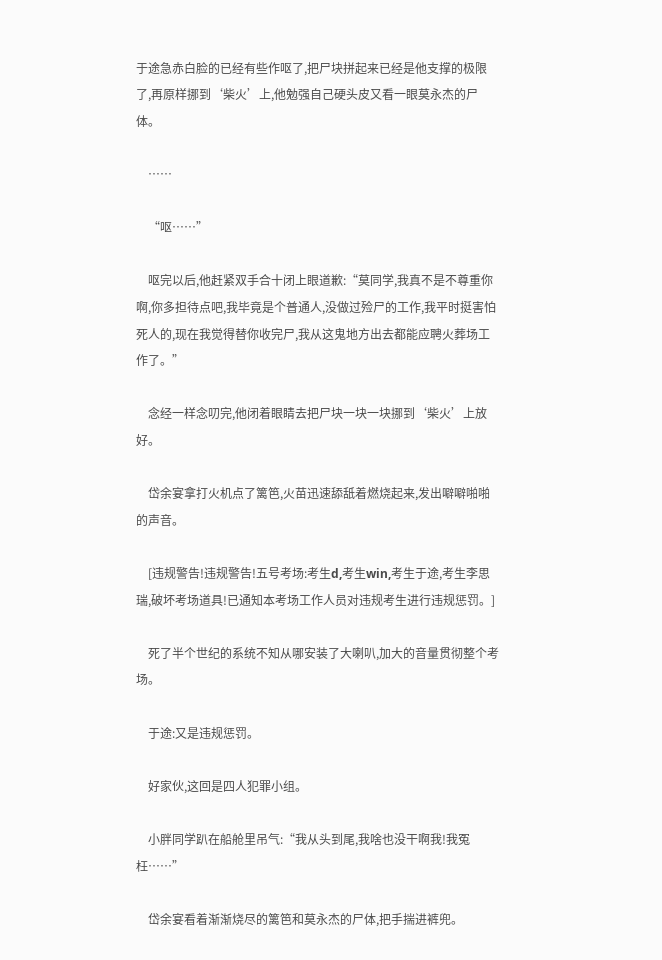于途急赤白脸的已经有些作呕了,把尸块拼起来已经是他支撑的极限了,再原样挪到‘柴火’上,他勉强自己硬头皮又看一眼莫永杰的尸体。

    ……

    “呕……”

    呕完以后,他赶紧双手合十闭上眼道歉:“莫同学,我真不是不尊重你啊,你多担待点吧,我毕竟是个普通人,没做过殓尸的工作,我平时挺害怕死人的,现在我觉得替你收完尸,我从这鬼地方出去都能应聘火葬场工作了。”

    念经一样念叨完,他闭着眼睛去把尸块一块一块挪到‘柴火’上放好。

    岱余宴拿打火机点了篱笆,火苗迅速舔舐着燃烧起来,发出噼噼啪啪的声音。

    [违规警告!违规警告!五号考场:考生d,考生win,考生于途,考生李思瑞,破坏考场道具!已通知本考场工作人员对违规考生进行违规惩罚。]

    死了半个世纪的系统不知从哪安装了大喇叭,加大的音量贯彻整个考场。

    于途:又是违规惩罚。

    好家伙,这回是四人犯罪小组。

    小胖同学趴在船舱里吊气:“我从头到尾,我啥也没干啊我!我冤枉……”

    岱余宴看着渐渐烧尽的篱笆和莫永杰的尸体,把手揣进裤兜。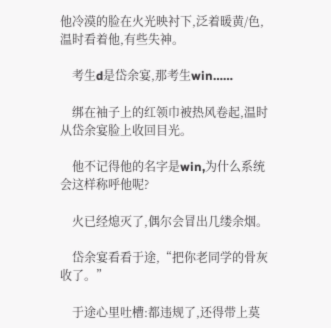他冷漠的脸在火光映衬下,泛着暖黄/色,温时看着他,有些失神。

    考生d是岱余宴,那考生win……

    绑在袖子上的红领巾被热风卷起,温时从岱余宴脸上收回目光。

    他不记得他的名字是win,为什么系统会这样称呼他呢?

    火已经熄灭了,偶尔会冒出几缕余烟。

    岱余宴看看于途,“把你老同学的骨灰收了。”

    于途心里吐槽:都违规了,还得带上莫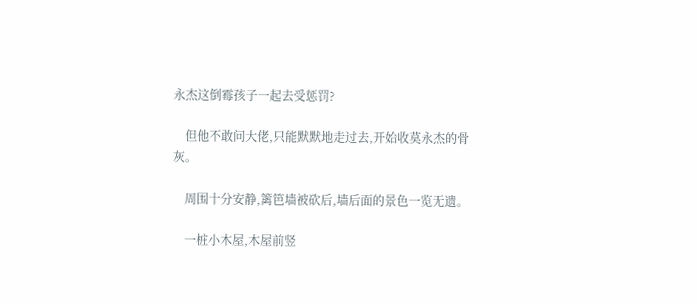永杰这倒霉孩子一起去受惩罚?

    但他不敢问大佬,只能默默地走过去,开始收莫永杰的骨灰。

    周围十分安静,篱笆墙被砍后,墙后面的景色一览无遗。

    一桩小木屋,木屋前竖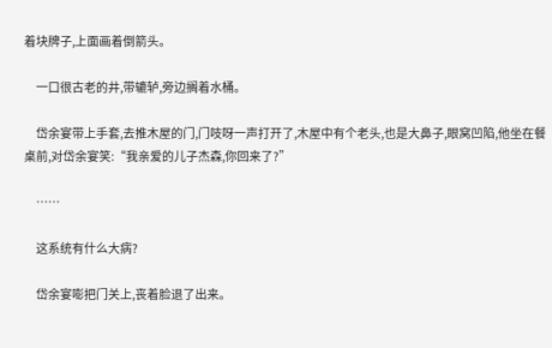着块牌子,上面画着倒箭头。

    一口很古老的井,带辘轳,旁边搁着水桶。

    岱余宴带上手套,去推木屋的门,门吱呀一声打开了,木屋中有个老头,也是大鼻子,眼窝凹陷,他坐在餐桌前,对岱余宴笑:“我亲爱的儿子杰森,你回来了?”

    ……

    这系统有什么大病?

    岱余宴嘭把门关上,丧着脸退了出来。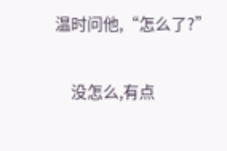温时问他,“怎么了?”

    没怎么,有点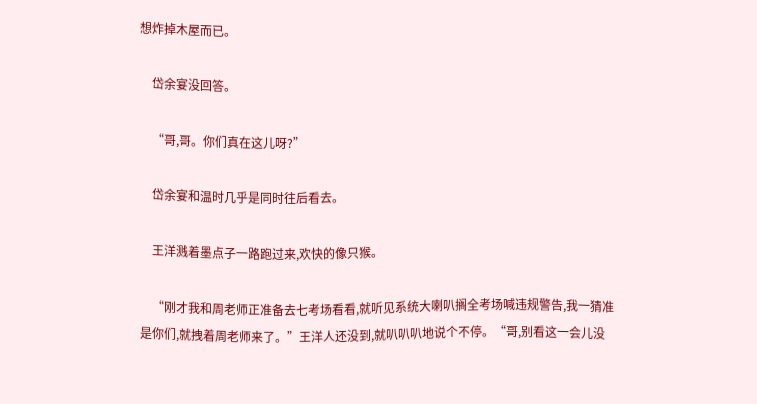想炸掉木屋而已。

    岱余宴没回答。

    “哥,哥。你们真在这儿呀?”

    岱余宴和温时几乎是同时往后看去。

    王洋溅着墨点子一路跑过来,欢快的像只猴。

    “刚才我和周老师正准备去七考场看看,就听见系统大喇叭搁全考场喊违规警告,我一猜准是你们,就拽着周老师来了。”王洋人还没到,就叭叭叭地说个不停。“哥,别看这一会儿没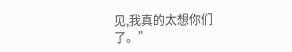见,我真的太想你们了。”